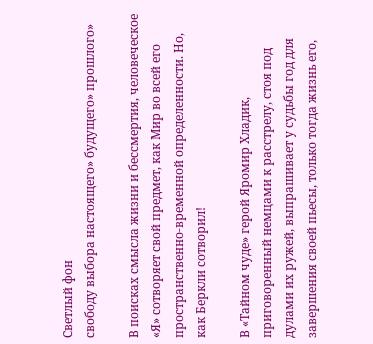Светлый фон
свободу выбора настоящего» будущего» прошлого»

В поисках смысла жизни и бессмертия, человеческое «Я» сотворяет свой предмет, как Мир во всей его пространственно-временной определенности. Но, как Беркли сотворил!

В «Тайном чуде» герой Яромир Хладик, приговоренный немцами к расстрелу, стоя под дулами их ружей, выпрашивает у судьбы год для завершения своей пьесы, только тогда жизнь его,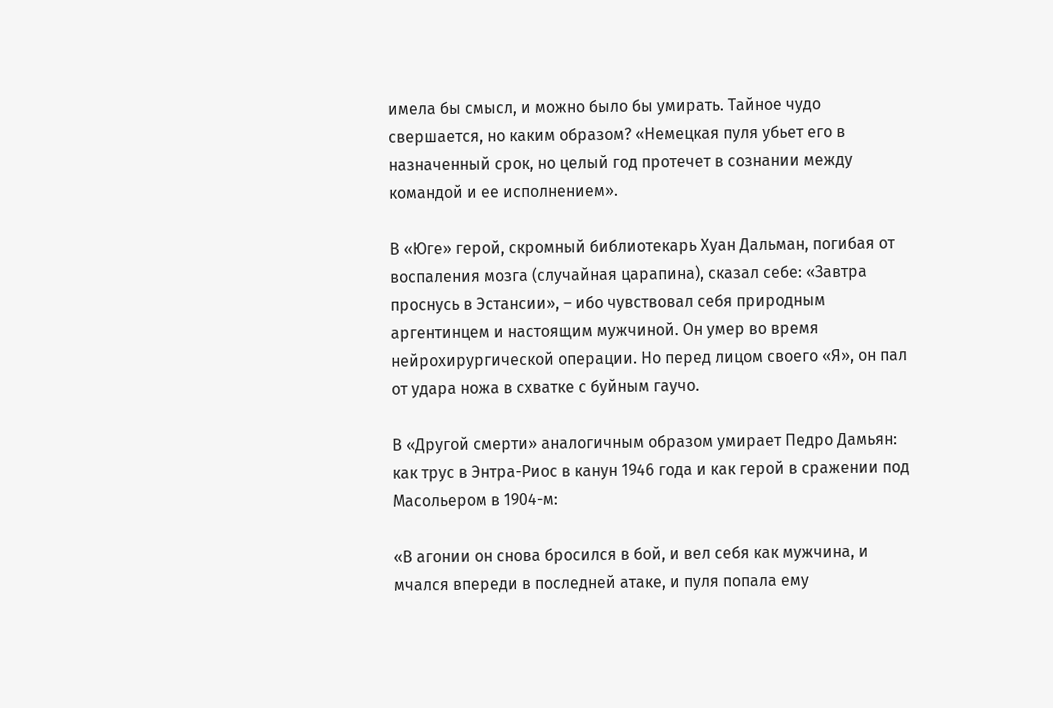имела бы смысл, и можно было бы умирать. Тайное чудо свершается, но каким образом? «Немецкая пуля убьет его в назначенный срок, но целый год протечет в сознании между командой и ее исполнением».

В «Юге» герой, скромный библиотекарь Хуан Дальман, погибая от воспаления мозга (случайная царапина), сказал себе: «Завтра проснусь в Эстансии», – ибо чувствовал себя природным аргентинцем и настоящим мужчиной. Он умер во время нейрохирургической операции. Но перед лицом своего «Я», он пал от удара ножа в схватке с буйным гаучо.

В «Другой смерти» аналогичным образом умирает Педро Дамьян: как трус в Энтра-Риос в канун 1946 года и как герой в сражении под Масольером в 1904-м:

«В агонии он снова бросился в бой, и вел себя как мужчина, и мчался впереди в последней атаке, и пуля попала ему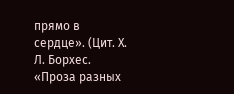прямо в сердце». (Цит. Х. Л. Борхес. «Проза разных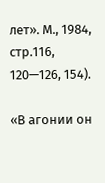лет». М., 1984, стр.116, 120—126, 154).

«В агонии он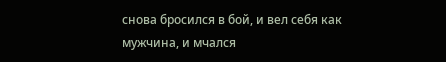снова бросился в бой, и вел себя как мужчина, и мчался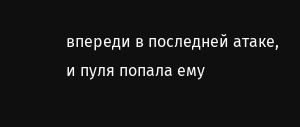впереди в последней атаке, и пуля попала ему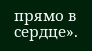прямо в сердце».